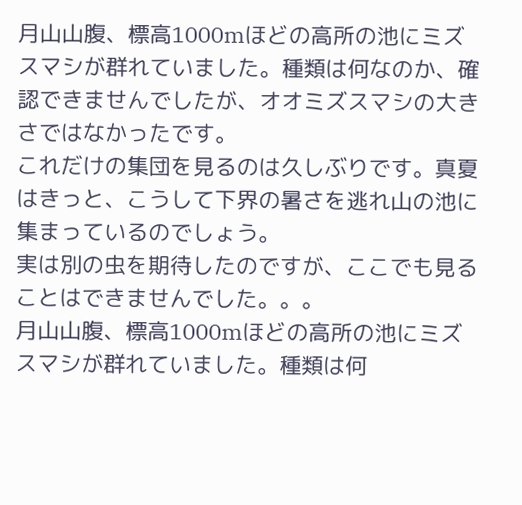月山山腹、標高1000mほどの高所の池にミズスマシが群れていました。種類は何なのか、確認できませんでしたが、オオミズスマシの大きさではなかったです。
これだけの集団を見るのは久しぶりです。真夏はきっと、こうして下界の暑さを逃れ山の池に集まっているのでしょう。
実は別の虫を期待したのですが、ここでも見ることはできませんでした。。。
月山山腹、標高1000mほどの高所の池にミズスマシが群れていました。種類は何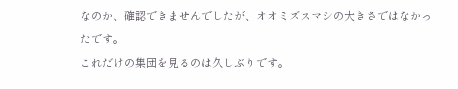なのか、確認できませんでしたが、オオミズスマシの大きさではなかったです。
これだけの集団を見るのは久しぶりです。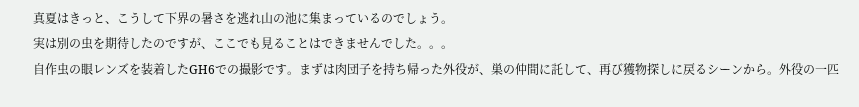真夏はきっと、こうして下界の暑さを逃れ山の池に集まっているのでしょう。
実は別の虫を期待したのですが、ここでも見ることはできませんでした。。。
自作虫の眼レンズを装着したGH6での撮影です。まずは肉団子を持ち帰った外役が、巣の仲間に託して、再び獲物探しに戻るシーンから。外役の一匹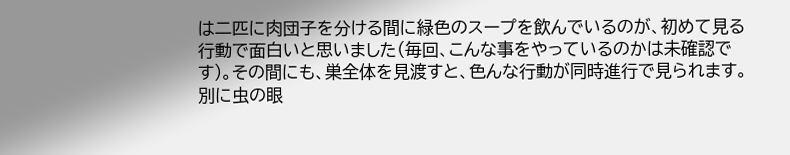は二匹に肉団子を分ける間に緑色のスープを飲んでいるのが、初めて見る行動で面白いと思いました(毎回、こんな事をやっているのかは未確認です)。その間にも、巣全体を見渡すと、色んな行動が同時進行で見られます。別に虫の眼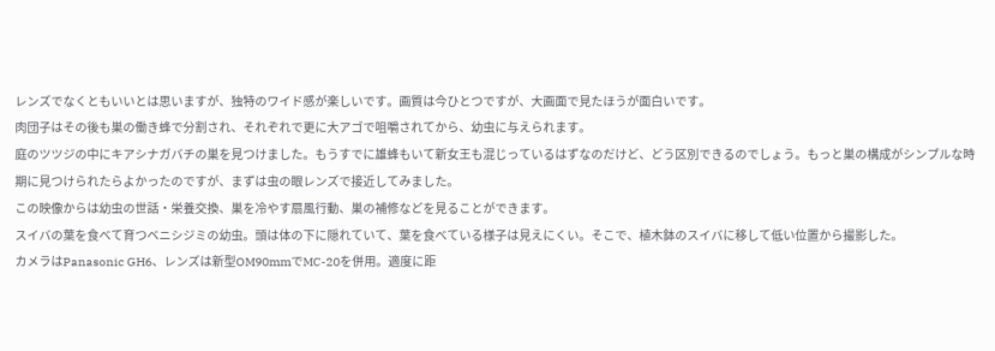レンズでなくともいいとは思いますが、独特のワイド感が楽しいです。画質は今ひとつですが、大画面で見たほうが面白いです。
肉団子はその後も巣の働き蜂で分割され、それぞれで更に大アゴで咀嚼されてから、幼虫に与えられます。
庭のツツジの中にキアシナガバチの巣を見つけました。もうすでに雄蜂もいて新女王も混じっているはずなのだけど、どう区別できるのでしょう。もっと巣の構成がシンプルな時期に見つけられたらよかったのですが、まずは虫の眼レンズで接近してみました。
この映像からは幼虫の世話・栄養交換、巣を冷やす扇風行動、巣の補修などを見ることができます。
スイバの葉を食べて育つベニシジミの幼虫。頭は体の下に隠れていて、葉を食べている様子は見えにくい。そこで、植木鉢のスイバに移して低い位置から撮影した。
カメラはPanasonic GH6、レンズは新型OM90mmでMC-20を併用。適度に距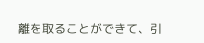離を取ることができて、引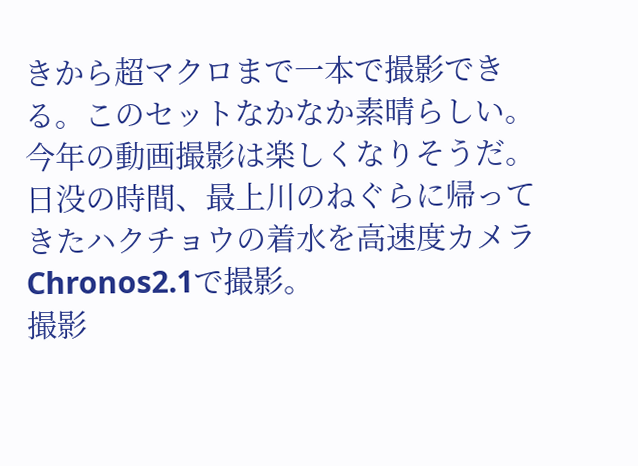きから超マクロまで一本で撮影できる。このセットなかなか素晴らしい。今年の動画撮影は楽しくなりそうだ。
日没の時間、最上川のねぐらに帰ってきたハクチョウの着水を高速度カメラChronos2.1で撮影。
撮影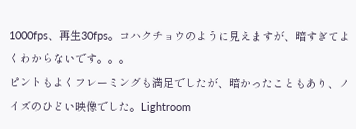1000fps、再生30fps。コハクチョウのように見えますが、暗すぎてよくわからないです。。。
ピントもよくフレーミングも満足でしたが、暗かったこともあり、ノイズのひどい映像でした。Lightroom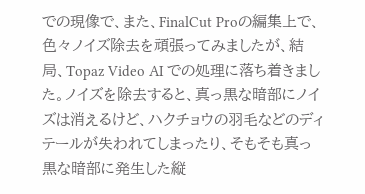での現像で、また、FinalCut Proの編集上で、色々ノイズ除去を頑張ってみましたが、結局、Topaz Video AI での処理に落ち着きました。ノイズを除去すると、真っ黒な暗部にノイズは消えるけど、ハクチョウの羽毛などのディテールが失われてしまったり、そもそも真っ黒な暗部に発生した縦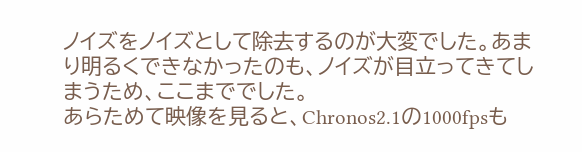ノイズをノイズとして除去するのが大変でした。あまり明るくできなかったのも、ノイズが目立ってきてしまうため、ここまででした。
あらためて映像を見ると、Chronos2.1の1000fpsも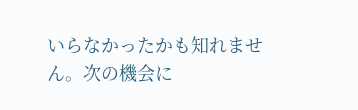いらなかったかも知れません。次の機会に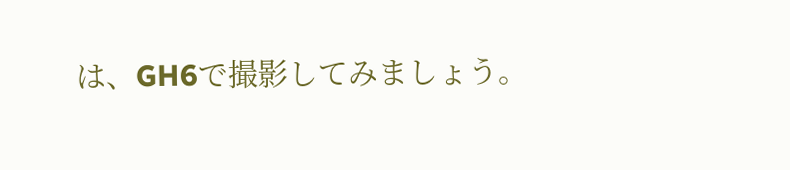は、GH6で撮影してみましょう。